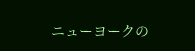ニューヨークの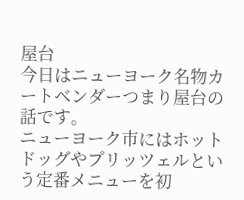屋台
今日はニューヨーク名物カートベンダーつまり屋台の話です。
ニューヨーク市にはホットドッグやプリッツェルという定番メニューを初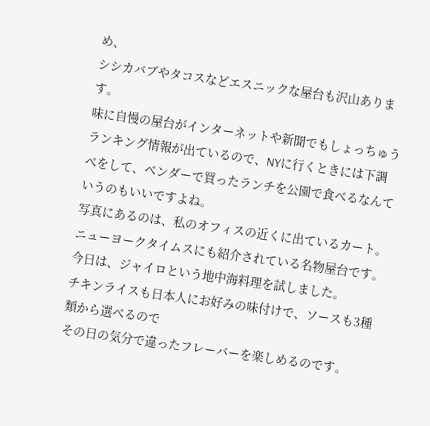め、
シシカバブやタコスなどエスニックな屋台も沢山あります。
味に自慢の屋台がインターネットや新聞でもしょっちゅうランキング情報が出ているので、NYに行くときには下調べをして、ベンダーで買ったランチを公園で食べるなんていうのもいいですよね。
写真にあるのは、私のオフィスの近くに出ているカート。
ニューヨークタイムスにも紹介されている名物屋台です。
今日は、ジャイロという地中海料理を試しました。
チキンライスも日本人にお好みの味付けで、ソースも3種類から選べるので
その日の気分で違ったフレーバーを楽しめるのです。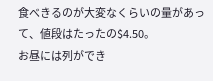食べきるのが大変なくらいの量があって、値段はたったの$4.50。
お昼には列ができ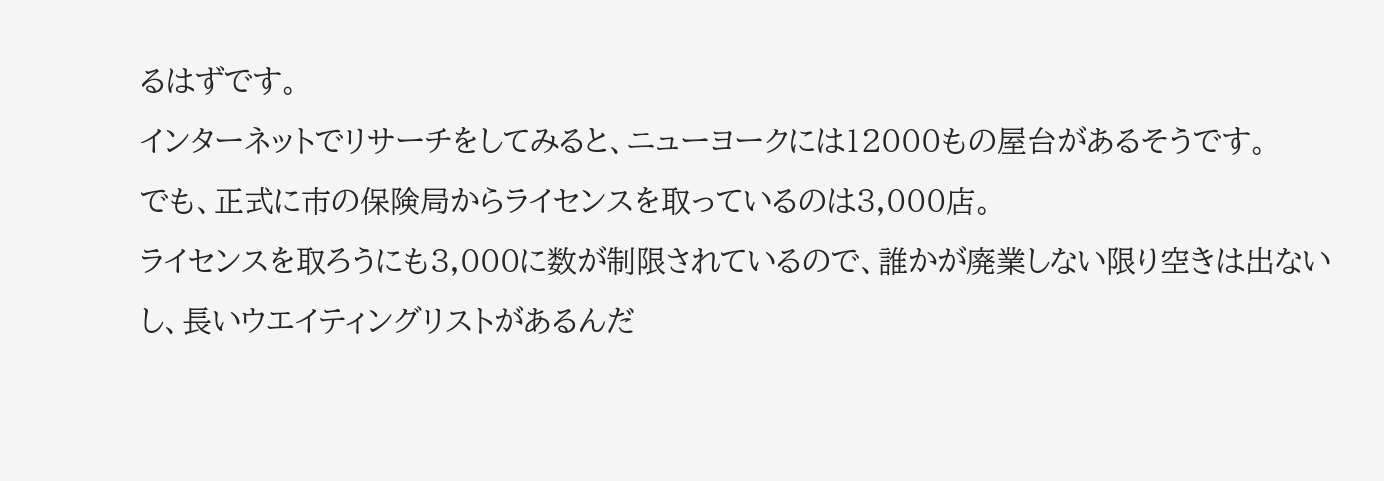るはずです。
インターネットでリサーチをしてみると、ニューヨークには12000もの屋台があるそうです。
でも、正式に市の保険局からライセンスを取っているのは3,000店。
ライセンスを取ろうにも3,000に数が制限されているので、誰かが廃業しない限り空きは出ないし、長いウエイティングリストがあるんだ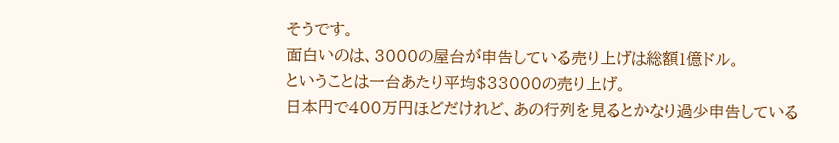そうです。
面白いのは、3000の屋台が申告している売り上げは総額1億ドル。
ということは一台あたり平均$33000の売り上げ。
日本円で400万円ほどだけれど、あの行列を見るとかなり過少申告している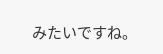みたいですね。